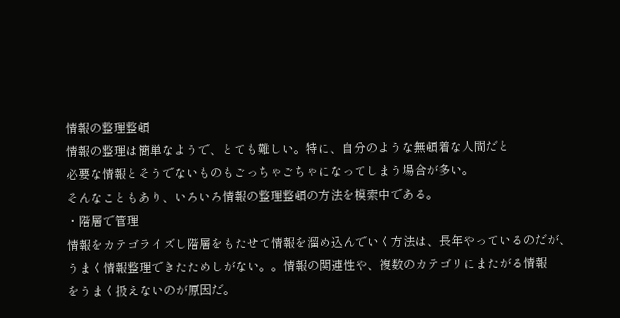情報の整理整頓
情報の整理は簡単なようで、とても難しい。特に、自分のような無頓着な人間だと
必要な情報とそうでないものもごっちゃごちゃになってしまう場合が多い。
そんなこともあり、いろいろ情報の整理整頓の方法を模索中である。
・階層で管理
情報をカテゴライズし階層をもたせて情報を溜め込んでいく方法は、長年やっているのだが、
うまく情報整理できたためしがない。。情報の関連性や、複数のカテゴリにまたがる情報
をうまく扱えないのが原因だ。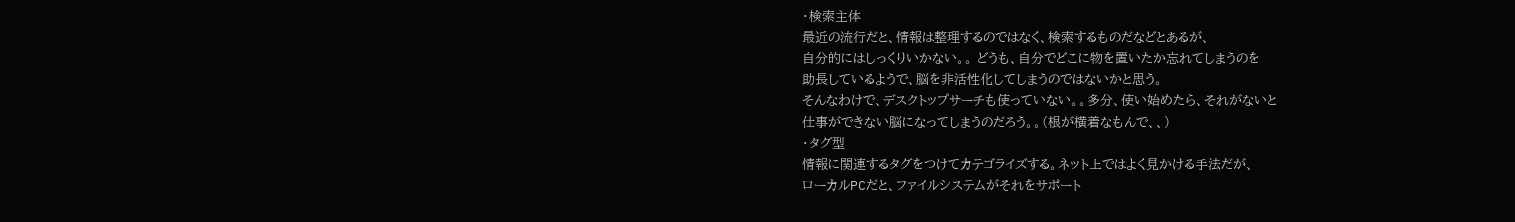・検索主体
最近の流行だと、情報は整理するのではなく、検索するものだなどとあるが、
自分的にはしっくりいかない。。 どうも、自分でどこに物を置いたか忘れてしまうのを
助長しているようで、脳を非活性化してしまうのではないかと思う。
そんなわけで、デスクトップサーチも使っていない。。多分、使い始めたら、それがないと
仕事ができない脳になってしまうのだろう。。(根が横着なもんで、、)
・タグ型
情報に関連するタグをつけてカテゴライズする。ネット上ではよく見かける手法だが、
ローカルPCだと、ファイルシステムがそれをサポート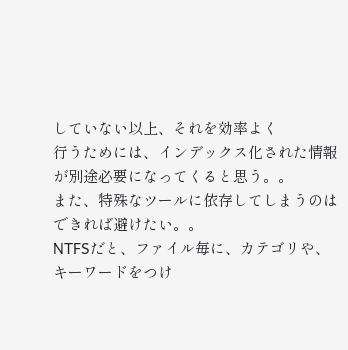していない以上、それを効率よく
行うためには、インデックス化された情報が別途必要になってくると思う。。
また、特殊なツールに依存してしまうのはできれば避けたい。。
NTFSだと、ファイル毎に、カテゴリや、キーワードをつけ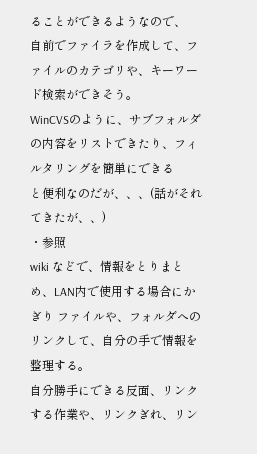ることができるようなので、
自前でファイラを作成して、ファイルのカテゴリや、キーワード検索ができそう。
WinCVSのように、サブフォルダの内容をリストできたり、フィルタリングを簡単にできる
と便利なのだが、、、(話がそれてきたが、、)
・参照
wiki などで、情報をとりまとめ、LAN内で使用する場合にかぎり ファイルや、フォルダへの
リンクして、自分の手で情報を整理する。
自分勝手にできる反面、リンクする作業や、リンクぎれ、リン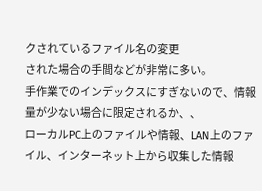クされているファイル名の変更
された場合の手間などが非常に多い。
手作業でのインデックスにすぎないので、情報量が少ない場合に限定されるか、、
ローカルPC上のファイルや情報、LAN上のファイル、インターネット上から収集した情報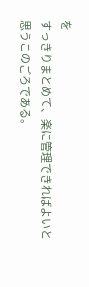を
すっきりまとめて、楽に管理できればよいと思うこのごろである。